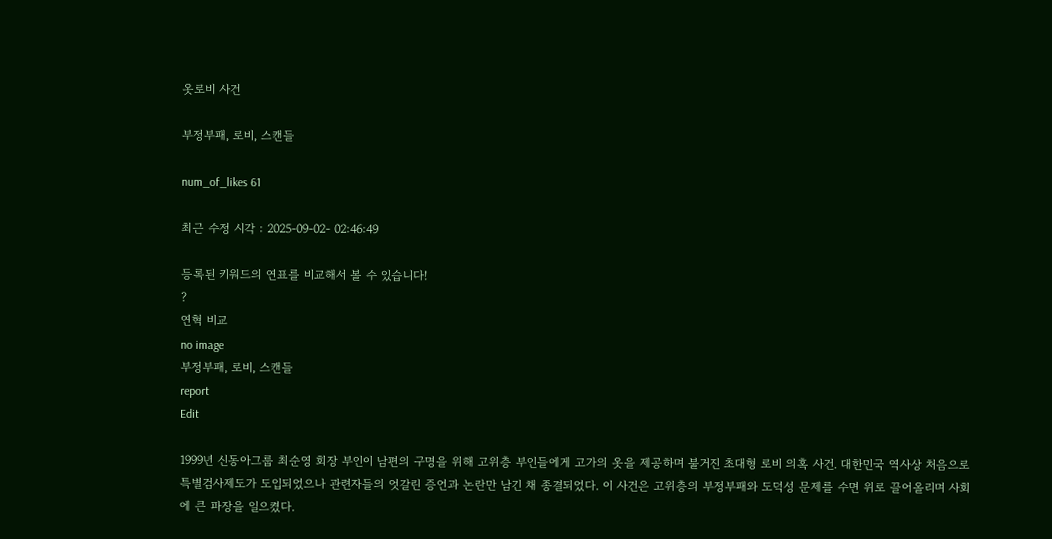옷로비 사건

부정부패, 로비, 스캔들

num_of_likes 61

최근 수정 시각 : 2025-09-02- 02:46:49

등록된 키워드의 연표를 비교해서 볼 수 있습니다!
?
연혁 비교
no image
부정부패, 로비, 스캔들
report
Edit

1999년 신동아그룹 최순영 회장 부인이 남편의 구명을 위해 고위층 부인들에게 고가의 옷을 제공하며 불거진 초대형 로비 의혹 사건. 대한민국 역사상 처음으로 특별검사제도가 도입되었으나 관련자들의 엇갈린 증언과 논란만 남긴 채 종결되었다. 이 사건은 고위층의 부정부패와 도덕성 문제를 수면 위로 끌어올리며 사회에 큰 파장을 일으켰다.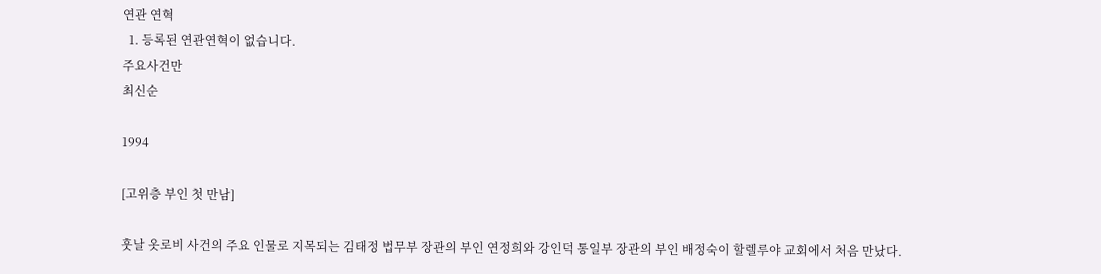연관 연혁
  1. 등록된 연관연혁이 없습니다.
주요사건만
최신순

1994

[고위층 부인 첫 만남]

훗날 옷로비 사건의 주요 인물로 지목되는 김태정 법무부 장관의 부인 연정희와 강인덕 통일부 장관의 부인 배정숙이 할렐루야 교회에서 처음 만났다.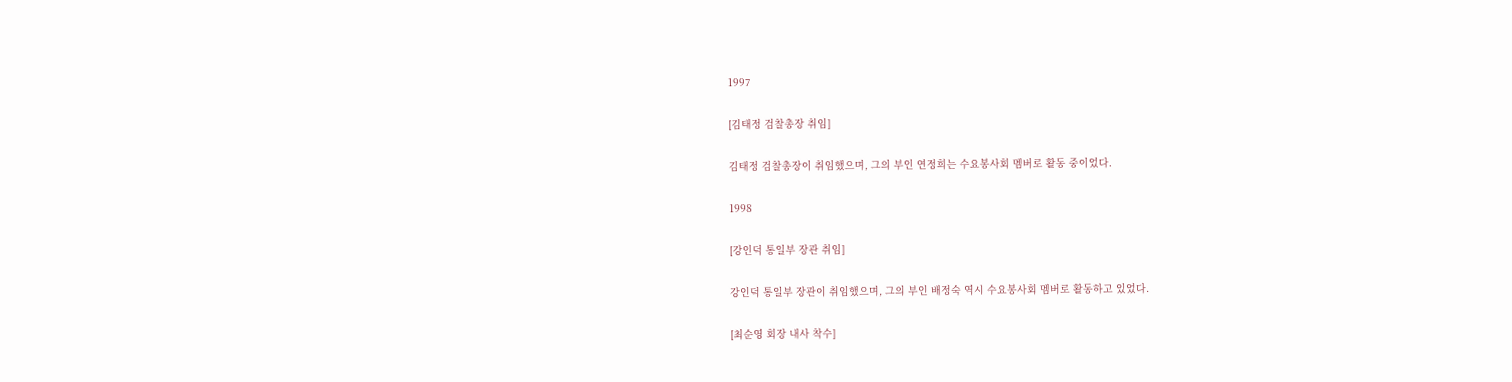1997

[김태정 검찰총장 취임]

김태정 검찰총장이 취임했으며, 그의 부인 연정희는 수요봉사회 멤버로 활동 중이었다.

1998

[강인덕 통일부 장관 취임]

강인덕 통일부 장관이 취임했으며, 그의 부인 배정숙 역시 수요봉사회 멤버로 활동하고 있었다.

[최순영 회장 내사 착수]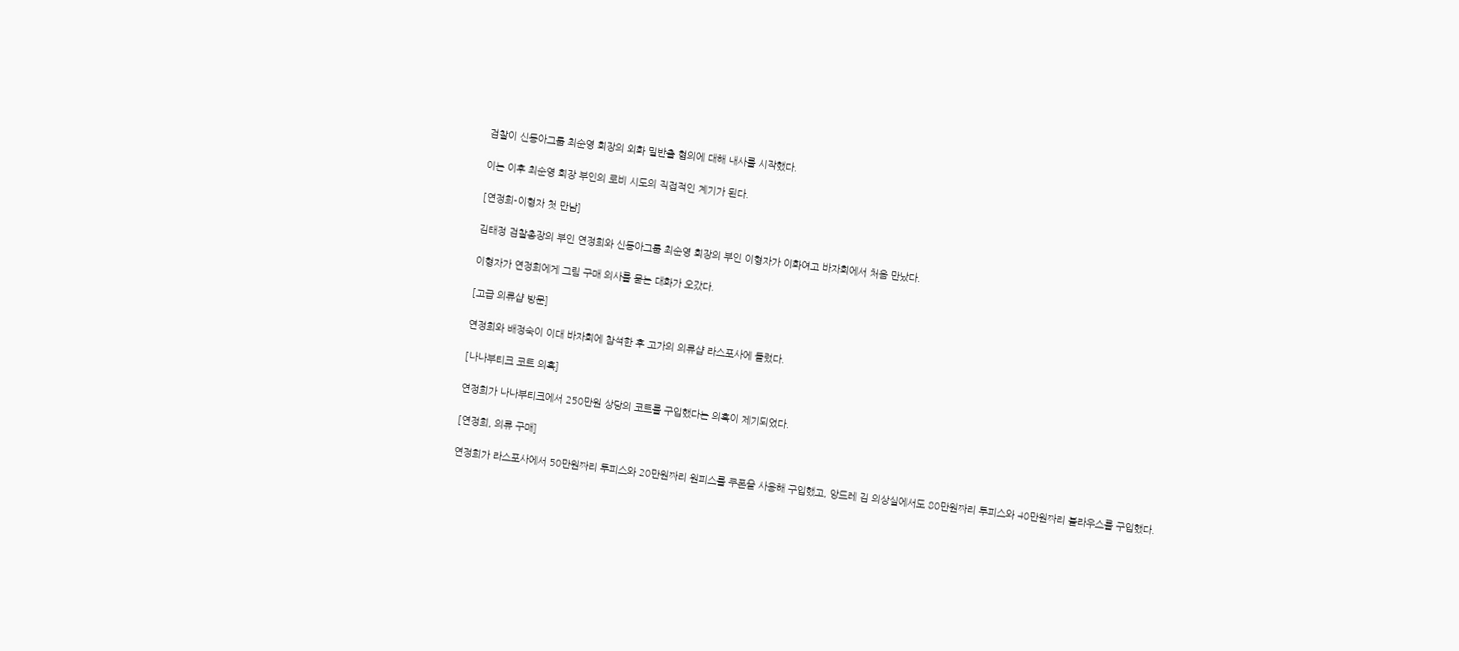검찰이 신동아그룹 최순영 회장의 외화 밀반출 혐의에 대해 내사를 시작했다.

이는 이후 최순영 회장 부인의 로비 시도의 직접적인 계기가 된다.

[연정희-이형자 첫 만남]

김태정 검찰총장의 부인 연정희와 신동아그룹 최순영 회장의 부인 이형자가 이화여고 바자회에서 처음 만났다.

이형자가 연정희에게 그림 구매 의사를 묻는 대화가 오갔다.

[고급 의류샵 방문]

연정희와 배정숙이 이대 바자회에 참석한 후 고가의 의류샵 라스포사에 들렀다.

[나나부티크 코트 의혹]

연정희가 나나부티크에서 250만원 상당의 코트를 구입했다는 의혹이 제기되었다.

[연정희, 의류 구매]

연정희가 라스포사에서 50만원짜리 투피스와 20만원짜리 원피스를 쿠폰을 사용해 구입했고, 앙드레 김 의상실에서도 80만원짜리 투피스와 40만원짜리 블라우스를 구입했다.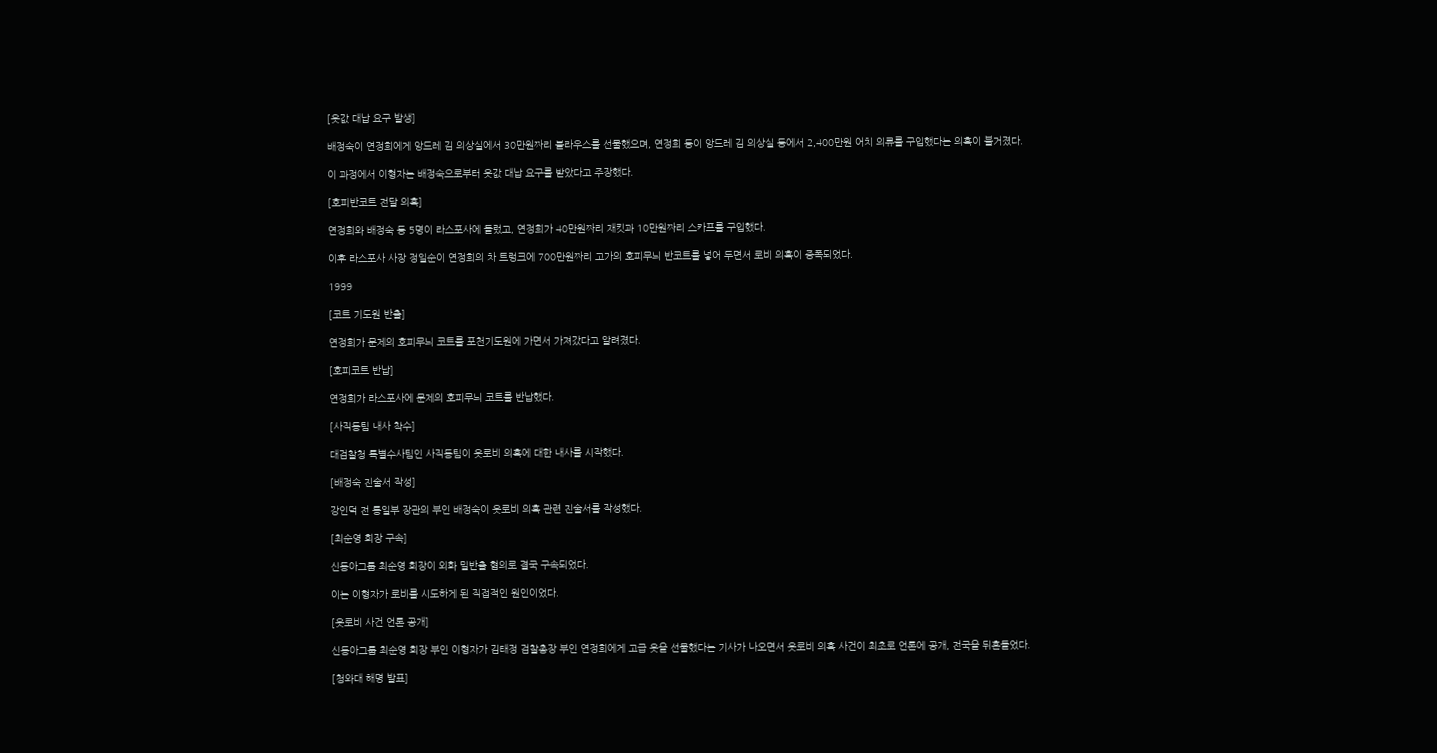[옷값 대납 요구 발생]

배정숙이 연정희에게 앙드레 김 의상실에서 30만원짜리 블라우스를 선물했으며, 연정희 등이 앙드레 김 의상실 등에서 2,400만원 어치 의류를 구입했다는 의혹이 불거졌다.

이 과정에서 이형자는 배정숙으로부터 옷값 대납 요구를 받았다고 주장했다.

[호피반코트 전달 의혹]

연정희와 배정숙 등 5명이 라스포사에 들렀고, 연정희가 40만원짜리 재킷과 10만원짜리 스카프를 구입했다.

이후 라스포사 사장 정일순이 연정희의 차 트렁크에 700만원짜리 고가의 호피무늬 반코트를 넣어 두면서 로비 의혹이 증폭되었다.

1999

[코트 기도원 반출]

연정희가 문제의 호피무늬 코트를 포천기도원에 가면서 가져갔다고 알려졌다.

[호피코트 반납]

연정희가 라스포사에 문제의 호피무늬 코트를 반납했다.

[사직동팀 내사 착수]

대검찰청 특별수사팀인 사직동팀이 옷로비 의혹에 대한 내사를 시작했다.

[배정숙 진술서 작성]

강인덕 전 통일부 장관의 부인 배정숙이 옷로비 의혹 관련 진술서를 작성했다.

[최순영 회장 구속]

신동아그룹 최순영 회장이 외화 밀반출 혐의로 결국 구속되었다.

이는 이형자가 로비를 시도하게 된 직접적인 원인이었다.

[옷로비 사건 언론 공개]

신동아그룹 최순영 회장 부인 이형자가 김태정 검찰총장 부인 연정희에게 고급 옷을 선물했다는 기사가 나오면서 옷로비 의혹 사건이 최초로 언론에 공개, 전국을 뒤흔들었다.

[청와대 해명 발표]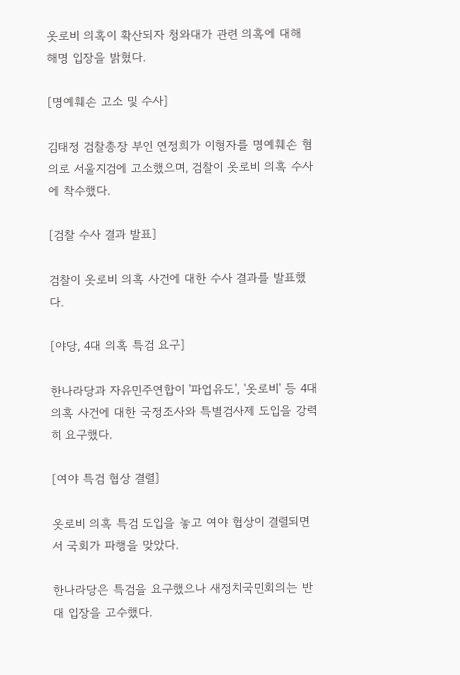옷로비 의혹이 확산되자 청와대가 관련 의혹에 대해 해명 입장을 밝혔다.

[명예훼손 고소 및 수사]

김태정 검찰총장 부인 연정희가 이형자를 명예훼손 혐의로 서울지검에 고소했으며, 검찰이 옷로비 의혹 수사에 착수했다.

[검찰 수사 결과 발표]

검찰이 옷로비 의혹 사건에 대한 수사 결과를 발표했다.

[야당, 4대 의혹 특검 요구]

한나라당과 자유민주연합이 '파업유도', '옷로비' 등 4대 의혹 사건에 대한 국정조사와 특별검사제 도입을 강력히 요구했다.

[여야 특검 협상 결렬]

옷로비 의혹 특검 도입을 놓고 여야 협상이 결렬되면서 국회가 파행을 맞았다.

한나라당은 특검을 요구했으나 새정치국민회의는 반대 입장을 고수했다.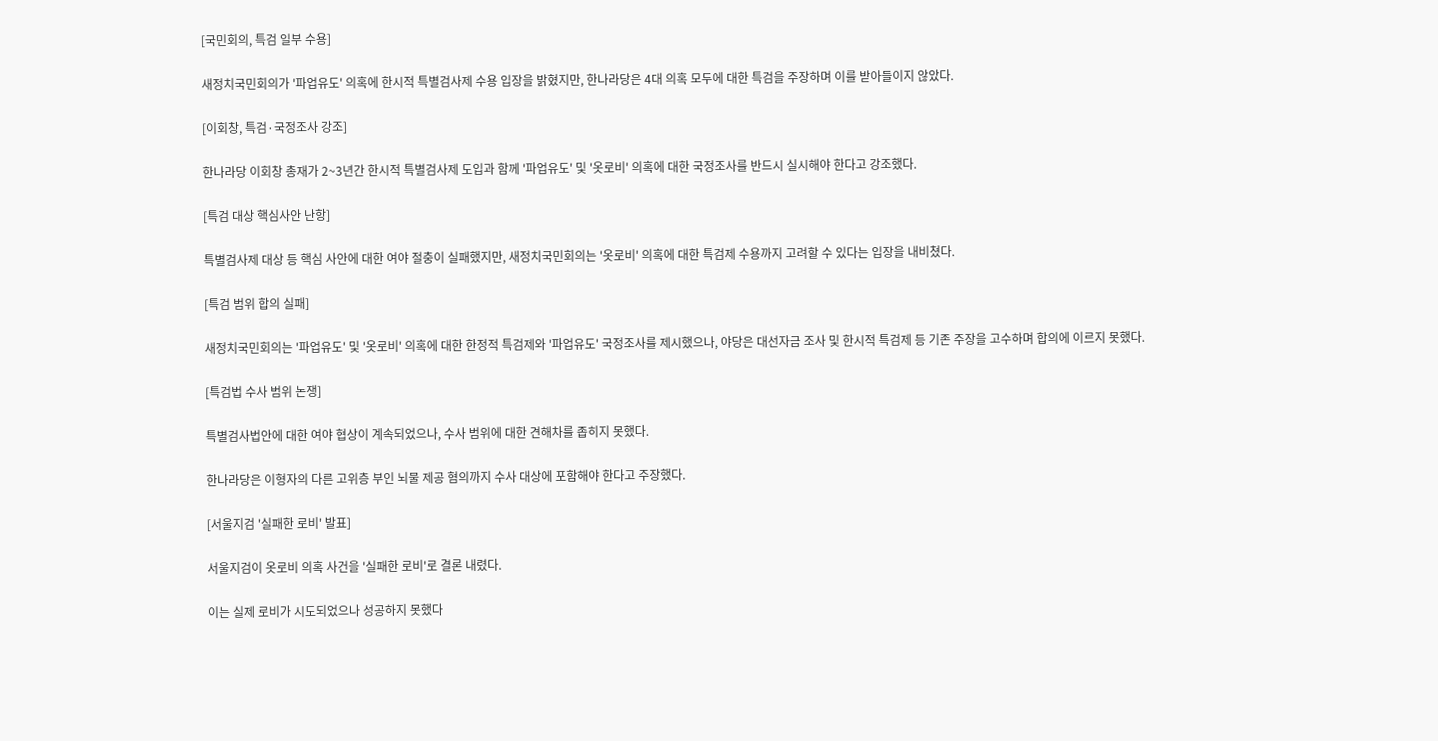[국민회의, 특검 일부 수용]

새정치국민회의가 '파업유도' 의혹에 한시적 특별검사제 수용 입장을 밝혔지만, 한나라당은 4대 의혹 모두에 대한 특검을 주장하며 이를 받아들이지 않았다.

[이회창, 특검·국정조사 강조]

한나라당 이회창 총재가 2~3년간 한시적 특별검사제 도입과 함께 '파업유도' 및 '옷로비' 의혹에 대한 국정조사를 반드시 실시해야 한다고 강조했다.

[특검 대상 핵심사안 난항]

특별검사제 대상 등 핵심 사안에 대한 여야 절충이 실패했지만, 새정치국민회의는 '옷로비' 의혹에 대한 특검제 수용까지 고려할 수 있다는 입장을 내비쳤다.

[특검 범위 합의 실패]

새정치국민회의는 '파업유도' 및 '옷로비' 의혹에 대한 한정적 특검제와 '파업유도' 국정조사를 제시했으나, 야당은 대선자금 조사 및 한시적 특검제 등 기존 주장을 고수하며 합의에 이르지 못했다.

[특검법 수사 범위 논쟁]

특별검사법안에 대한 여야 협상이 계속되었으나, 수사 범위에 대한 견해차를 좁히지 못했다.

한나라당은 이형자의 다른 고위층 부인 뇌물 제공 혐의까지 수사 대상에 포함해야 한다고 주장했다.

[서울지검 '실패한 로비' 발표]

서울지검이 옷로비 의혹 사건을 '실패한 로비'로 결론 내렸다.

이는 실제 로비가 시도되었으나 성공하지 못했다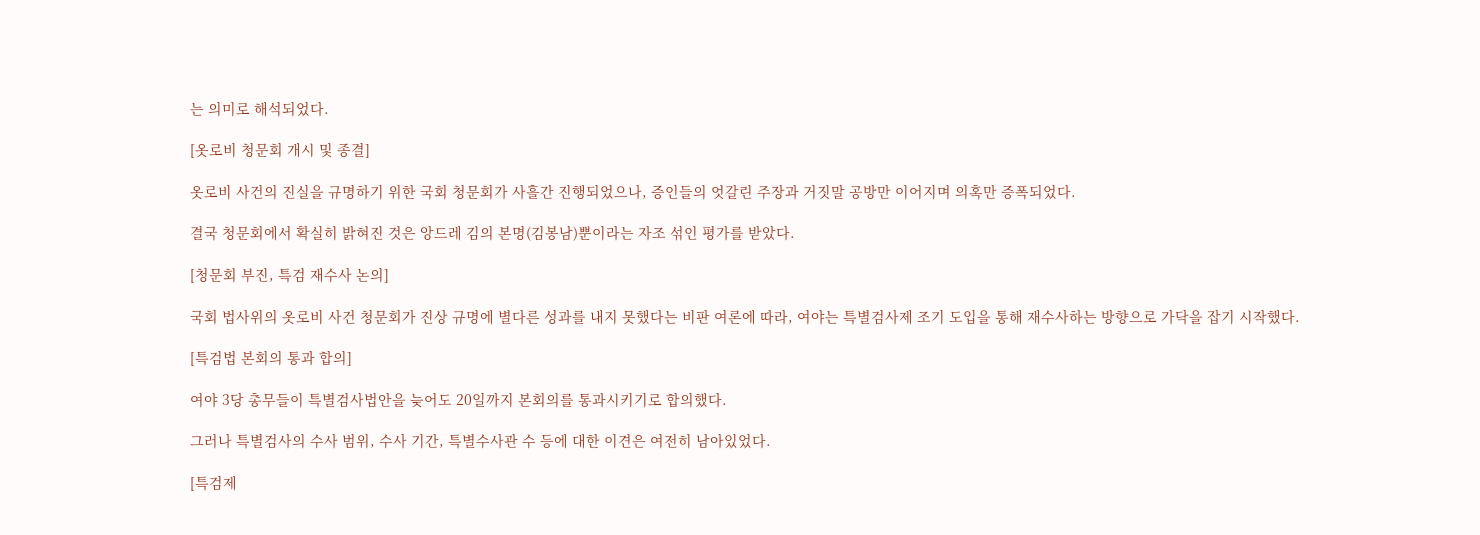는 의미로 해석되었다.

[옷로비 청문회 개시 및 종결]

옷로비 사건의 진실을 규명하기 위한 국회 청문회가 사흘간 진행되었으나, 증인들의 엇갈린 주장과 거짓말 공방만 이어지며 의혹만 증폭되었다.

결국 청문회에서 확실히 밝혀진 것은 앙드레 김의 본명(김봉남)뿐이라는 자조 섞인 평가를 받았다.

[청문회 부진, 특검 재수사 논의]

국회 법사위의 옷로비 사건 청문회가 진상 규명에 별다른 성과를 내지 못했다는 비판 여론에 따라, 여야는 특별검사제 조기 도입을 통해 재수사하는 방향으로 가닥을 잡기 시작했다.

[특검법 본회의 통과 합의]

여야 3당 총무들이 특별검사법안을 늦어도 20일까지 본회의를 통과시키기로 합의했다.

그러나 특별검사의 수사 범위, 수사 기간, 특별수사관 수 등에 대한 이견은 여전히 남아있었다.

[특검제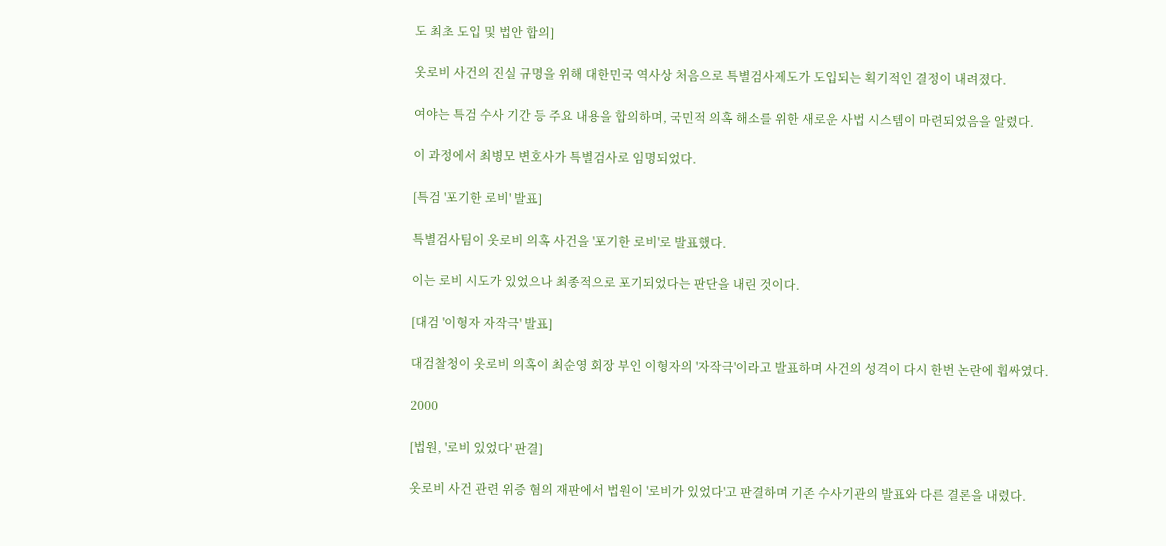도 최초 도입 및 법안 합의]

옷로비 사건의 진실 규명을 위해 대한민국 역사상 처음으로 특별검사제도가 도입되는 획기적인 결정이 내려졌다.

여야는 특검 수사 기간 등 주요 내용을 합의하며, 국민적 의혹 해소를 위한 새로운 사법 시스템이 마련되었음을 알렸다.

이 과정에서 최병모 변호사가 특별검사로 임명되었다.

[특검 '포기한 로비' 발표]

특별검사팀이 옷로비 의혹 사건을 '포기한 로비'로 발표했다.

이는 로비 시도가 있었으나 최종적으로 포기되었다는 판단을 내린 것이다.

[대검 '이형자 자작극' 발표]

대검찰청이 옷로비 의혹이 최순영 회장 부인 이형자의 '자작극'이라고 발표하며 사건의 성격이 다시 한번 논란에 휩싸였다.

2000

[법원, '로비 있었다' 판결]

옷로비 사건 관련 위증 혐의 재판에서 법원이 '로비가 있었다'고 판결하며 기존 수사기관의 발표와 다른 결론을 내렸다.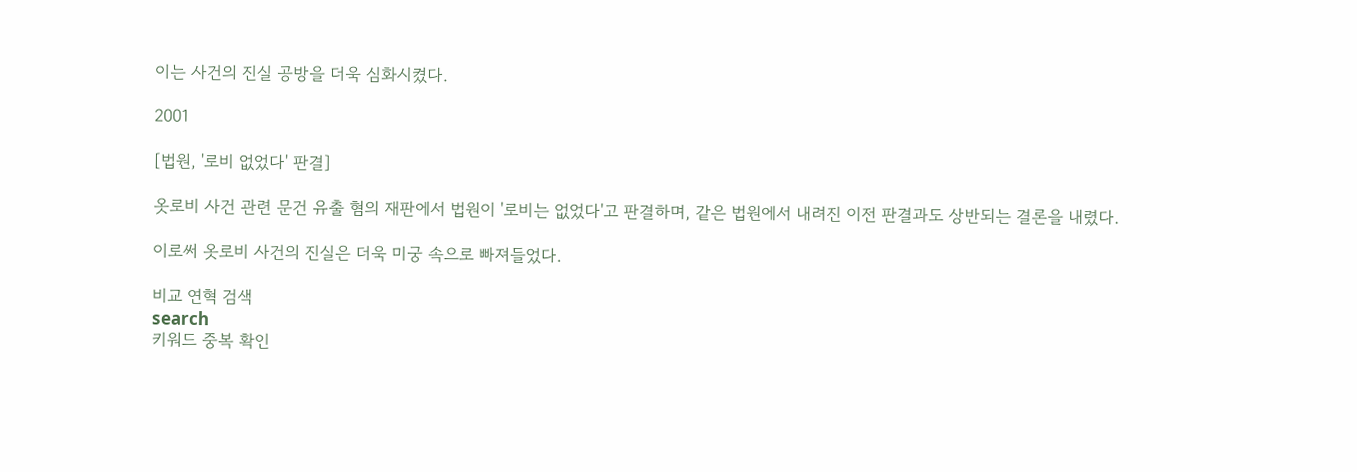이는 사건의 진실 공방을 더욱 심화시켰다.

2001

[법원, '로비 없었다' 판결]

옷로비 사건 관련 문건 유출 혐의 재판에서 법원이 '로비는 없었다'고 판결하며, 같은 법원에서 내려진 이전 판결과도 상반되는 결론을 내렸다.

이로써 옷로비 사건의 진실은 더욱 미궁 속으로 빠져들었다.

비교 연혁 검색
search
키워드 중복 확인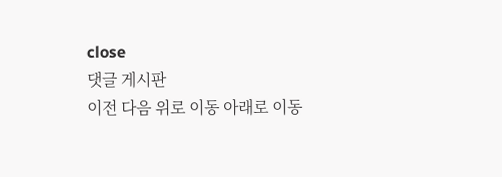close
댓글 게시판
이전 다음 위로 이동 아래로 이동